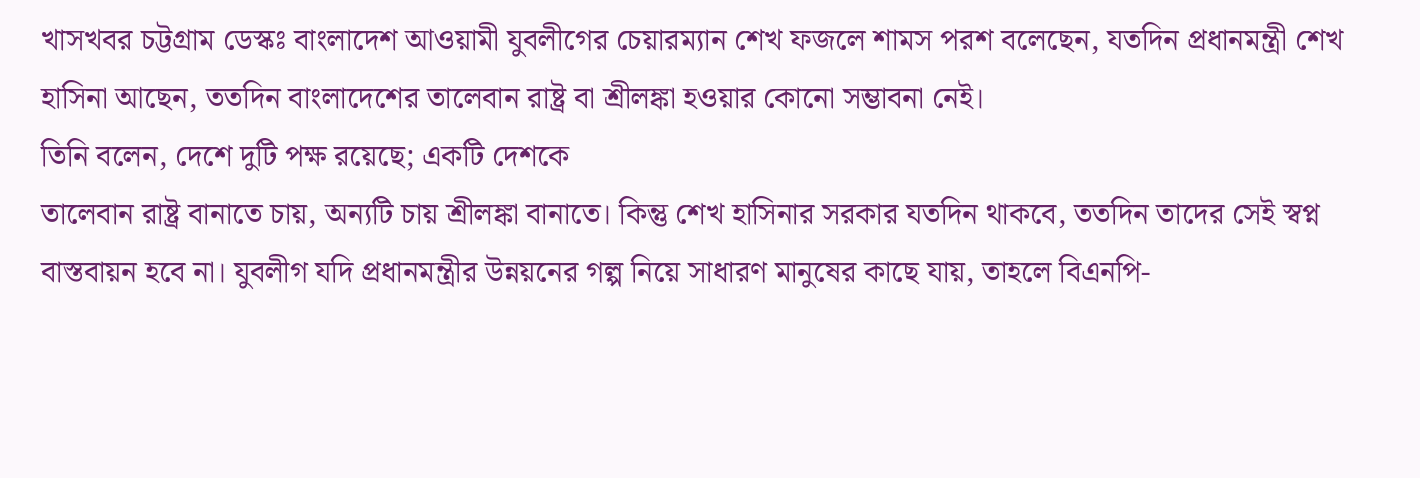খাসখবর চট্টগ্রাম ডেস্কঃ বাংলাদেশ আওয়ামী যুবলীগের চেয়ারম্যান শেখ ফজলে শামস পরশ বলেছেন, যতদিন প্রধানমন্ত্রী শেখ হাসিনা আছেন, ততদিন বাংলাদেশের তালেবান রাষ্ট্র বা শ্রীলঙ্কা হওয়ার কোনো সম্ভাবনা নেই।
তিনি বলেন, দেশে দুটি পক্ষ রয়েছে; একটি দেশকে
তালেবান রাষ্ট্র বানাতে চায়, অন্যটি চায় শ্রীলঙ্কা বানাতে। কিন্তু শেখ হাসিনার সরকার যতদিন থাকবে, ততদিন তাদের সেই স্বপ্ন বাস্তবায়ন হবে না। যুবলীগ যদি প্রধানমন্ত্রীর উন্নয়নের গল্প নিয়ে সাধারণ মানুষের কাছে যায়, তাহলে বিএনপি-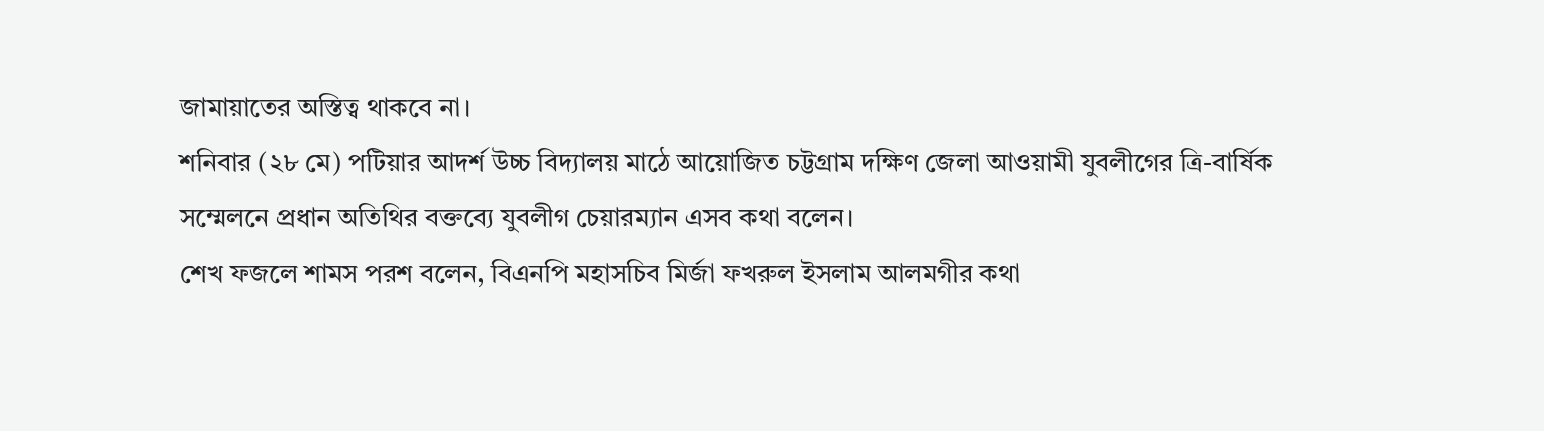জামায়াতের অস্তিত্ব থাকবে না।
শনিবার (২৮ মে) পটিয়ার আদর্শ উচ্চ বিদ্যালয় মাঠে আয়োজিত চট্টগ্রাম দক্ষিণ জেলা আওয়ামী যুবলীগের ত্রি-বার্ষিক সম্মেলনে প্রধান অতিথির বক্তব্যে যুবলীগ চেয়ারম্যান এসব কথা বলেন।
শেখ ফজলে শামস পরশ বলেন, বিএনপি মহাসচিব মির্জা ফখরুল ইসলাম আলমগীর কথা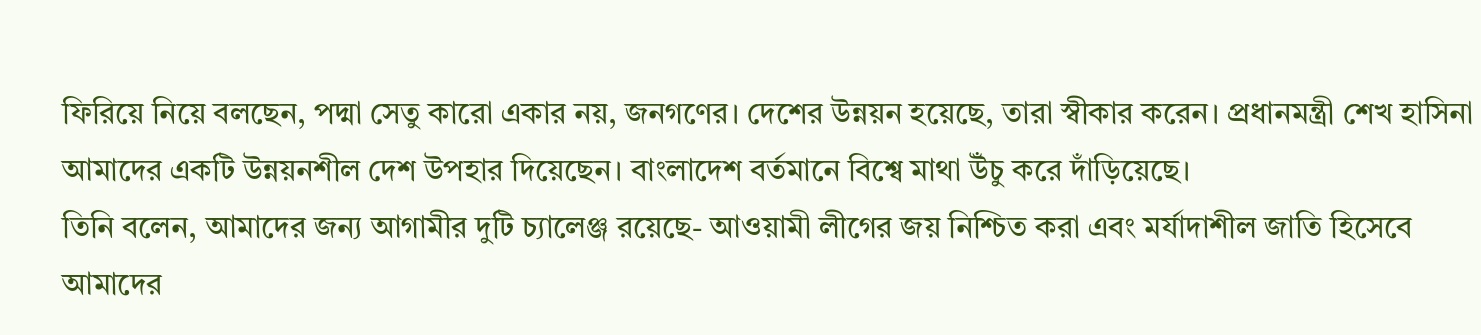ফিরিয়ে নিয়ে বলছেন, পদ্মা সেতু কারো একার নয়, জনগণের। দেশের উন্নয়ন হয়েছে, তারা স্বীকার করেন। প্রধানমন্ত্রী শেখ হাসিনা আমাদের একটি উন্নয়নশীল দেশ উপহার দিয়েছেন। বাংলাদেশ বর্তমানে বিশ্বে মাথা উঁচু করে দাঁড়িয়েছে।
তিনি বলেন, আমাদের জন্য আগামীর দুটি চ্যালেঞ্জ রয়েছে- আওয়ামী লীগের জয় নিশ্চিত করা এবং মর্যাদাশীল জাতি হিসেবে আমাদের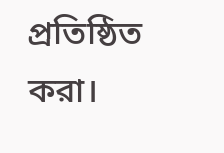প্রতিষ্ঠিত করা।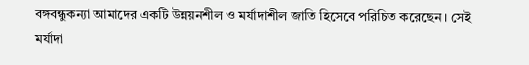বঙ্গবন্ধুকন্যা আমাদের একটি উন্নয়নশীল ও মর্যাদাশীল জাতি হিসেবে পরিচিত করেছেন। সেই মর্যাদা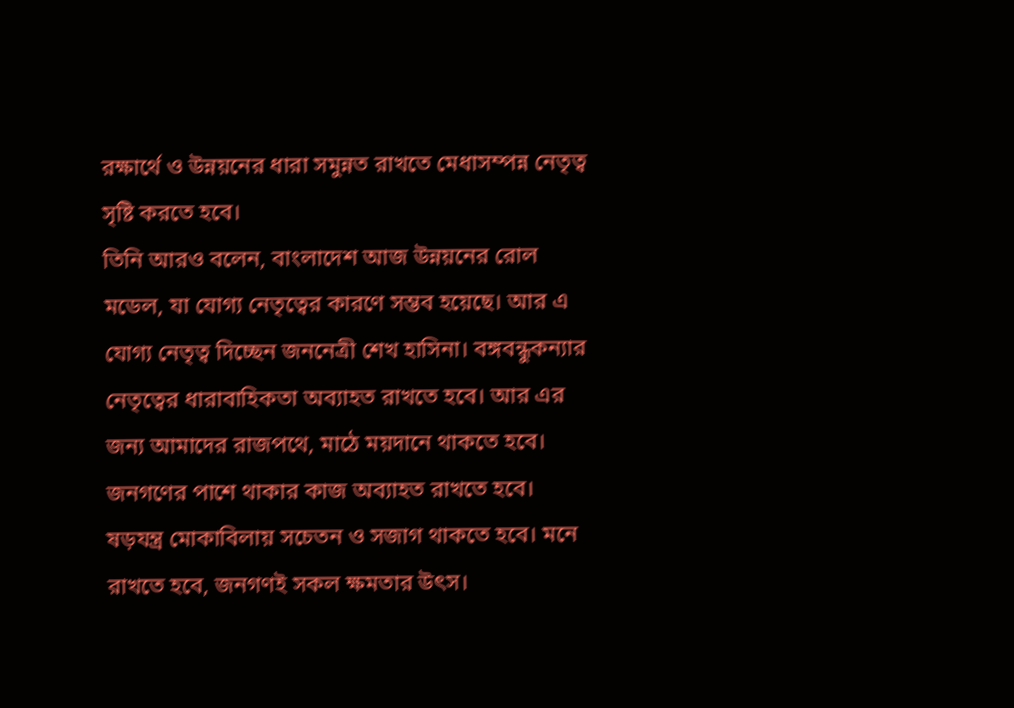রক্ষার্থে ও উন্নয়নের ধারা সমুন্নত রাখতে মেধাসম্পন্ন নেতৃত্ব সৃষ্টি করতে হবে।
তিনি আরও বলেন, বাংলাদেশ আজ উন্নয়নের রোল মডেল, যা যোগ্য নেতৃত্বের কারণে সম্ভব হয়েছে। আর এ যোগ্য নেতৃত্ব দিচ্ছেন জননেত্রী শেখ হাসিনা। বঙ্গবন্ধুকন্যার নেতৃত্বের ধারাবাহিকতা অব্যাহত রাখতে হবে। আর এর জন্য আমাদের রাজপথে, মাঠে ময়দানে থাকতে হবে। জনগণের পাশে থাকার কাজ অব্যাহত রাখতে হবে। ষড়যন্ত্র মোকাবিলায় সচেতন ও সজাগ থাকতে হবে। মনে রাখতে হবে, জনগণই সকল ক্ষমতার উৎস।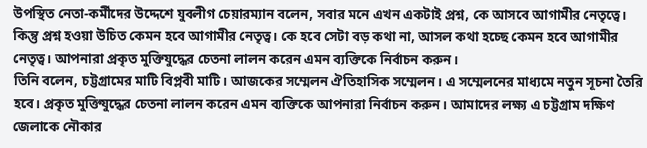উপস্থিত নেতা-কর্মীদের উদ্দেশে যুবলীগ চেয়ারম্যান বলেন, সবার মনে এখন একটাই প্রশ্ন, কে আসবে আগামীর নেতৃত্বে। কিন্তু প্রশ্ন হওয়া উচিত কেমন হবে আগামীর নেতৃত্ব। কে হবে সেটা বড় কথা না, আসল কথা হচ্ছে কেমন হবে আগামীর নেতৃত্ব। আপনারা প্রকৃত মুক্তিযুদ্ধের চেতনা লালন করেন এমন ব্যক্তিকে নির্বাচন করুন।
তিনি বলেন, চট্টগ্রামের মাটি বিপ্লবী মাটি। আজকের সম্মেলন ঐতিহাসিক সম্মেলন। এ সম্মেলনের মাধ্যমে নতুন সূচনা তৈরি হবে। প্রকৃত মুক্তিযুদ্ধের চেতনা লালন করেন এমন ব্যক্তিকে আপনারা নির্বাচন করুন। আমাদের লক্ষ্য এ চট্টগ্রাম দক্ষিণ জেলাকে নৌকার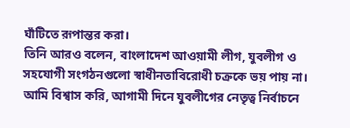ঘাঁটিতে রূপান্তর করা।
তিনি আরও বলেন, বাংলাদেশ আওয়ামী লীগ, যুবলীগ ও সহযোগী সংগঠনগুলো স্বাধীনতাবিরোধী চক্রকে ভয় পায় না। আমি বিশ্বাস করি, আগামী দিনে যুবলীগের নেতৃত্ব নির্বাচনে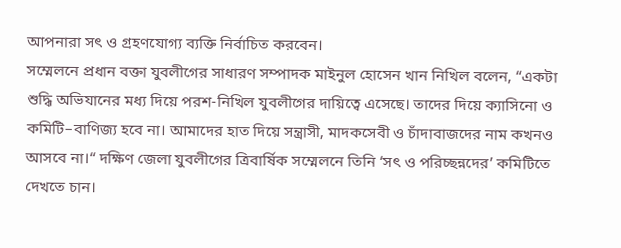আপনারা সৎ ও গ্রহণযোগ্য ব্যক্তি নির্বাচিত করবেন।
সম্মেলনে প্রধান বক্তা যুবলীগের সাধারণ সম্পাদক মাইনুল হোসেন খান নিখিল বলেন, “একটা শুদ্ধি অভিযানের মধ্য দিয়ে পরশ-নিখিল যুবলীগের দায়িত্বে এসেছে। তাদের দিয়ে ক্যাসিনো ও কমিটি–বাণিজ্য হবে না। আমাদের হাত দিয়ে সন্ত্রাসী, মাদকসেবী ও চাঁদাবাজদের নাম কখনও আসবে না।“ দক্ষিণ জেলা যুবলীগের ত্রিবার্ষিক সম্মেলনে তিনি ‘সৎ ও পরিচ্ছন্নদের’ কমিটিতে দেখতে চান।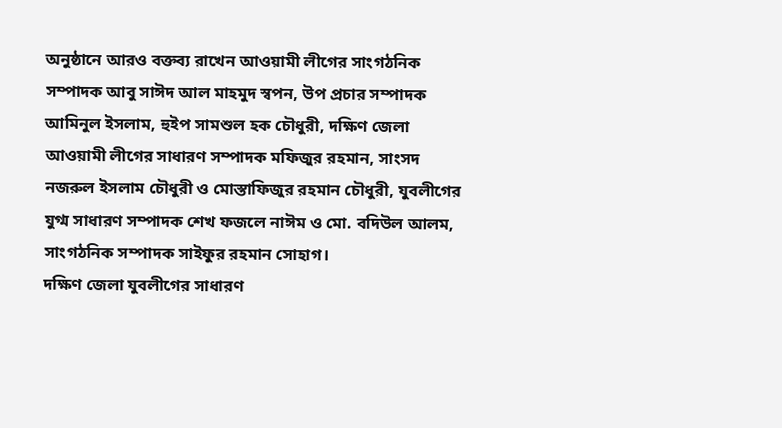অনুষ্ঠানে আরও বক্তব্য রাখেন আওয়ামী লীগের সাংগঠনিক সম্পাদক আবু সাঈদ আল মাহমুদ স্বপন, উপ প্রচার সম্পাদক আমিনুল ইসলাম, হুইপ সামশুল হক চৌধুরী, দক্ষিণ জেলা আওয়ামী লীগের সাধারণ সম্পাদক মফিজুর রহমান, সাংসদ নজরুল ইসলাম চৌধুরী ও মোস্তাফিজুর রহমান চৌধুরী, যুবলীগের যুগ্ম সাধারণ সম্পাদক শেখ ফজলে নাঈম ও মো. বদিউল আলম, সাংগঠনিক সম্পাদক সাইফুর রহমান সোহাগ।
দক্ষিণ জেলা যুবলীগের সাধারণ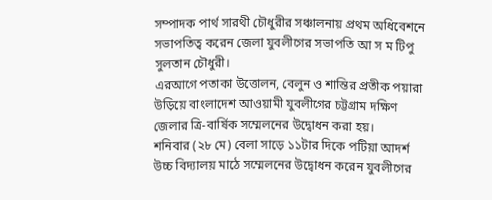সম্পাদক পার্থ সারথী চৌধুরীর সঞ্চালনায় প্রথম অধিবেশনে সভাপতিত্ব করেন জেলা যুবলীগের সভাপতি আ স ম টিপু সুলতান চৌধুরী।
এরআগে পতাকা উত্তোলন, বেলুন ও শান্তির প্রতীক পয়ারা উড়িয়ে বাংলাদেশ আওয়ামী যুবলীগের চট্টগ্রাম দক্ষিণ জেলার ত্রি-বার্ষিক সম্মেলনের উদ্বোধন করা হয়।
শনিবার (২৮ মে) বেলা সাড়ে ১১টার দিকে পটিয়া আদর্শ উচ্চ বিদ্যালয় মাঠে সম্মেলনের উদ্বোধন করেন যুবলীগের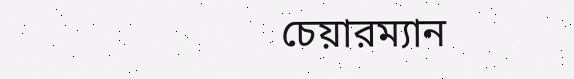চেয়ারম্যান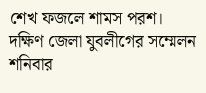শেখ ফজলে শামস পরশ।
দক্ষিণ জেলা যুবলীগের সম্মেলন শনিবার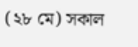(২৮ মে) সকাল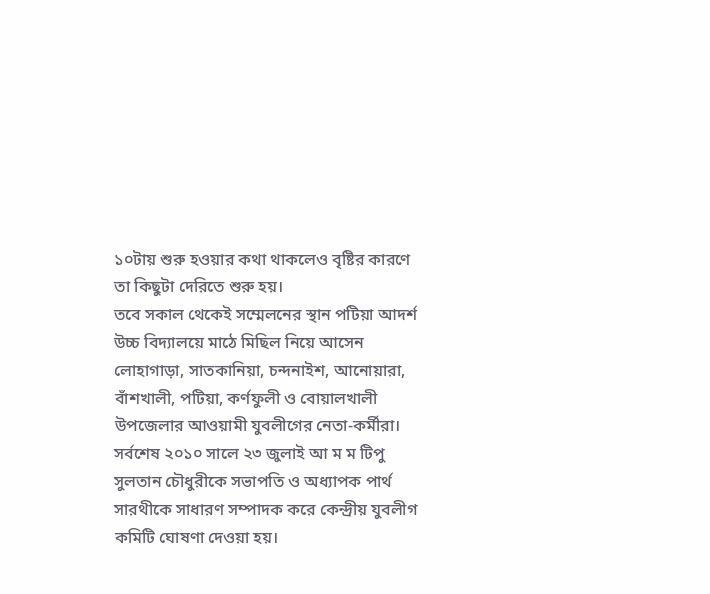১০টায় শুরু হওয়ার কথা থাকলেও বৃষ্টির কারণে তা কিছুটা দেরিতে শুরু হয়।
তবে সকাল থেকেই সম্মেলনের স্থান পটিয়া আদর্শ উচ্চ বিদ্যালয়ে মাঠে মিছিল নিয়ে আসেন লোহাগাড়া, সাতকানিয়া, চন্দনাইশ, আনোয়ারা, বাঁশখালী, পটিয়া, কর্ণফুলী ও বোয়ালখালী উপজেলার আওয়ামী যুবলীগের নেতা-কর্মীরা।
সর্বশেষ ২০১০ সালে ২৩ জুলাই আ ম ম টিপু সুলতান চৌধুরীকে সভাপতি ও অধ্যাপক পার্থ সারথীকে সাধারণ সম্পাদক করে কেন্দ্রীয় যুবলীগ কমিটি ঘোষণা দেওয়া হয়।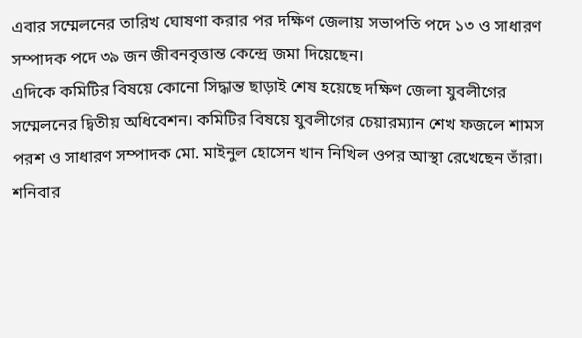এবার সম্মেলনের তারিখ ঘোষণা করার পর দক্ষিণ জেলায় সভাপতি পদে ১৩ ও সাধারণ সম্পাদক পদে ৩৯ জন জীবনবৃত্তান্ত কেন্দ্রে জমা দিয়েছেন।
এদিকে কমিটির বিষয়ে কোনো সিদ্ধান্ত ছাড়াই শেষ হয়েছে দক্ষিণ জেলা যুবলীগের সম্মেলনের দ্বিতীয় অধিবেশন। কমিটির বিষয়ে যুবলীগের চেয়ারম্যান শেখ ফজলে শামস পরশ ও সাধারণ সম্পাদক মো. মাইনুল হোসেন খান নিখিল ওপর আস্থা রেখেছেন তাঁরা।
শনিবার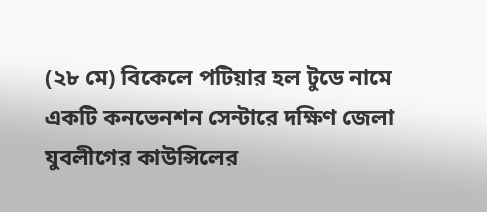(২৮ মে) বিকেলে পটিয়ার হল টুডে নামে একটি কনভেনশন সেন্টারে দক্ষিণ জেলা যুবলীগের কাউন্সিলের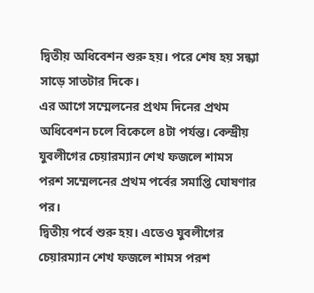দ্বিতীয় অধিবেশন শুরু হয়। পরে শেষ হয় সন্ধ্যা সাড়ে সাতটার দিকে।
এর আগে সম্মেলনের প্রথম দিনের প্রথম অধিবেশন চলে বিকেলে ৪টা পর্যন্ত। কেন্দ্রীয় যুবলীগের চেয়ারম্যান শেখ ফজলে শামস পরশ সম্মেলনের প্রথম পর্বের সমাপ্তি ঘোষণার পর।
দ্বিতীয় পর্বে শুরু হয়। এতেও যুবলীগের চেয়ারম্যান শেখ ফজলে শামস পরশ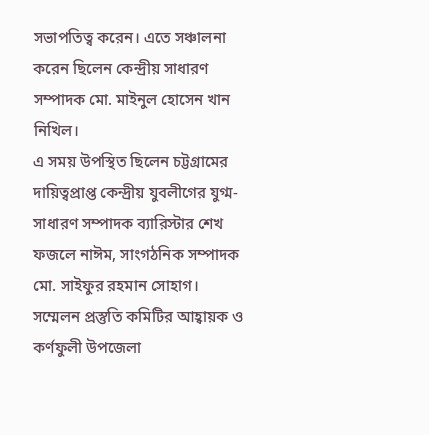সভাপতিত্ব করেন। এতে সঞ্চালনা করেন ছিলেন কেন্দ্রীয় সাধারণ সম্পাদক মো. মাইনুল হোসেন খান নিখিল।
এ সময় উপস্থিত ছিলেন চট্টগ্রামের দায়িত্বপ্রাপ্ত কেন্দ্রীয় যুবলীগের যুগ্ম-সাধারণ সম্পাদক ব্যারিস্টার শেখ ফজলে নাঈম, সাংগঠনিক সম্পাদক মো. সাইফুর রহমান সোহাগ।
সম্মেলন প্রস্তুতি কমিটির আহ্বায়ক ও কর্ণফুলী উপজেলা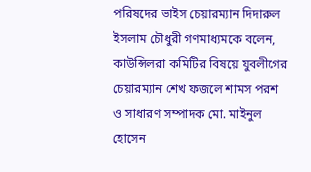পরিষদের ভাইস চেয়ারম্যান দিদারুল ইসলাম চৌধুরী গণমাধ্যমকে বলেন, কাউন্সিলরা কমিটির বিষয়ে যুবলীগের চেয়ারম্যান শেখ ফজলে শামস পরশ ও সাধারণ সম্পাদক মো. মাইনুল হোসেন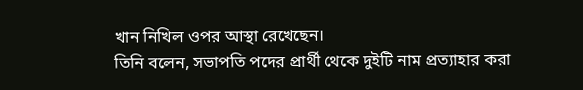খান নিখিল ওপর আস্থা রেখেছেন।
তিনি বলেন, সভাপতি পদের প্রার্থী থেকে দুইটি নাম প্রত্যাহার করা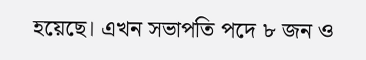হয়েছে। এখন সভাপতি পদে ৮ জন ও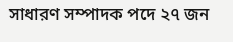সাধারণ সম্পাদক পদে ২৭ জন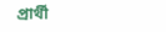প্রার্থী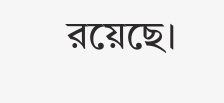রয়েছে।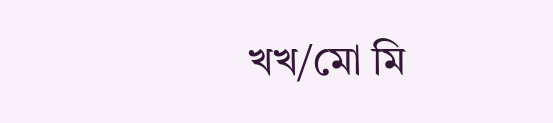খখ/মো মি